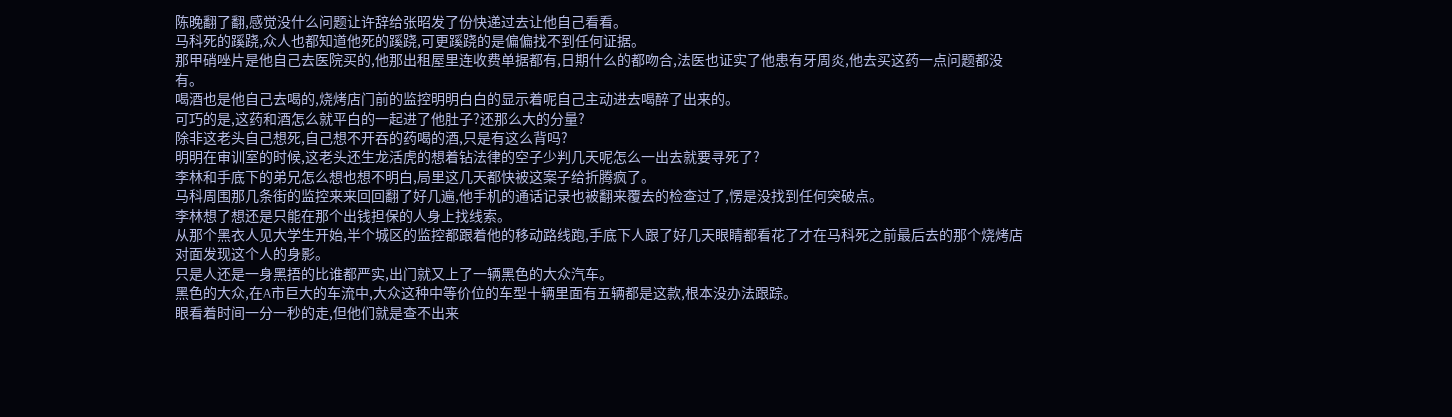陈晚翻了翻,感觉没什么问题让许辞给张昭发了份快递过去让他自己看看。
马科死的蹊跷,众人也都知道他死的蹊跷,可更蹊跷的是偏偏找不到任何证据。
那甲硝唑片是他自己去医院买的,他那出租屋里连收费单据都有,日期什么的都吻合,法医也证实了他患有牙周炎,他去买这药一点问题都没有。
喝酒也是他自己去喝的,烧烤店门前的监控明明白白的显示着呢自己主动进去喝醉了出来的。
可巧的是,这药和酒怎么就平白的一起进了他肚子?还那么大的分量?
除非这老头自己想死,自己想不开吞的药喝的酒,只是有这么背吗?
明明在审训室的时候,这老头还生龙活虎的想着钻法律的空子少判几天呢怎么一出去就要寻死了?
李林和手底下的弟兄怎么想也想不明白,局里这几天都快被这案子给折腾疯了。
马科周围那几条街的监控来来回回翻了好几遍,他手机的通话记录也被翻来覆去的检查过了,愣是没找到任何突破点。
李林想了想还是只能在那个出钱担保的人身上找线索。
从那个黑衣人见大学生开始,半个城区的监控都跟着他的移动路线跑,手底下人跟了好几天眼睛都看花了才在马科死之前最后去的那个烧烤店对面发现这个人的身影。
只是人还是一身黑捂的比谁都严实,出门就又上了一辆黑色的大众汽车。
黑色的大众,在A市巨大的车流中,大众这种中等价位的车型十辆里面有五辆都是这款,根本没办法跟踪。
眼看着时间一分一秒的走,但他们就是查不出来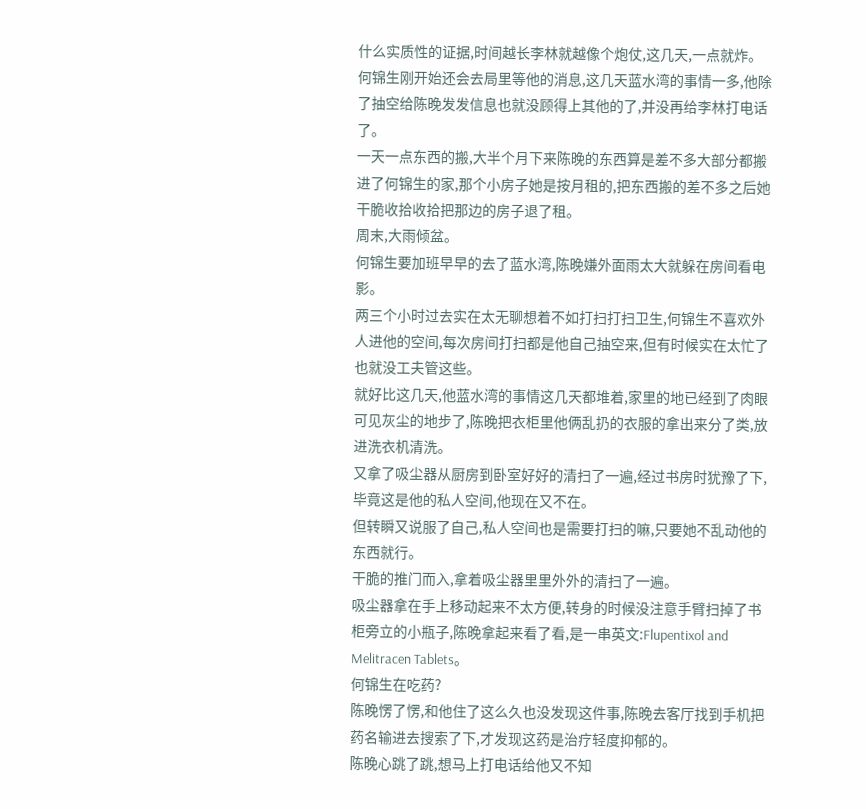什么实质性的证据,时间越长李林就越像个炮仗,这几天,一点就炸。
何锦生刚开始还会去局里等他的消息,这几天蓝水湾的事情一多,他除了抽空给陈晚发发信息也就没顾得上其他的了,并没再给李林打电话了。
一天一点东西的搬,大半个月下来陈晚的东西算是差不多大部分都搬进了何锦生的家,那个小房子她是按月租的,把东西搬的差不多之后她干脆收拾收拾把那边的房子退了租。
周末,大雨倾盆。
何锦生要加班早早的去了蓝水湾,陈晚嫌外面雨太大就躲在房间看电影。
两三个小时过去实在太无聊想着不如打扫打扫卫生,何锦生不喜欢外人进他的空间,每次房间打扫都是他自己抽空来,但有时候实在太忙了也就没工夫管这些。
就好比这几天,他蓝水湾的事情这几天都堆着,家里的地已经到了肉眼可见灰尘的地步了,陈晚把衣柜里他俩乱扔的衣服的拿出来分了类,放进洗衣机清洗。
又拿了吸尘器从厨房到卧室好好的清扫了一遍,经过书房时犹豫了下,毕竟这是他的私人空间,他现在又不在。
但转瞬又说服了自己,私人空间也是需要打扫的嘛,只要她不乱动他的东西就行。
干脆的推门而入,拿着吸尘器里里外外的清扫了一遍。
吸尘器拿在手上移动起来不太方便,转身的时候没注意手臂扫掉了书柜旁立的小瓶子,陈晚拿起来看了看,是一串英文:Flupentixol and Melitracen Tablets。
何锦生在吃药?
陈晚愣了愣,和他住了这么久也没发现这件事,陈晚去客厅找到手机把药名输进去搜索了下,才发现这药是治疗轻度抑郁的。
陈晚心跳了跳,想马上打电话给他又不知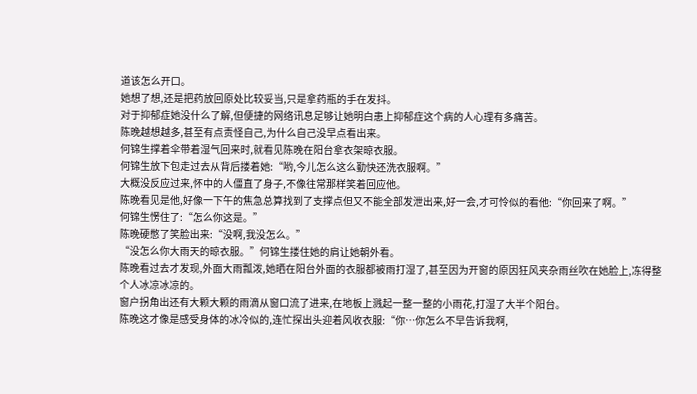道该怎么开口。
她想了想,还是把药放回原处比较妥当,只是拿药瓶的手在发抖。
对于抑郁症她没什么了解,但便捷的网络讯息足够让她明白患上抑郁症这个病的人心理有多痛苦。
陈晚越想越多,甚至有点责怪自己,为什么自己没早点看出来。
何锦生撑着伞带着湿气回来时,就看见陈晚在阳台拿衣架晾衣服。
何锦生放下包走过去从背后搂着她:“哟,今儿怎么这么勤快还洗衣服啊。”
大概没反应过来,怀中的人僵直了身子,不像往常那样笑着回应他。
陈晚看见是他,好像一下午的焦急总算找到了支撑点但又不能全部发泄出来,好一会,才可怜似的看他:“你回来了啊。”
何锦生愣住了:“怎么你这是。”
陈晚硬憋了笑脸出来:“没啊,我没怎么。”
“没怎么你大雨天的晾衣服。”何锦生搂住她的肩让她朝外看。
陈晚看过去才发现,外面大雨瓢泼,她晒在阳台外面的衣服都被雨打湿了,甚至因为开窗的原因狂风夹杂雨丝吹在她脸上,冻得整个人冰凉冰凉的。
窗户拐角出还有大颗大颗的雨滴从窗口流了进来,在地板上溅起一整一整的小雨花,打湿了大半个阳台。
陈晚这才像是感受身体的冰冷似的,连忙探出头迎着风收衣服:“你…你怎么不早告诉我啊,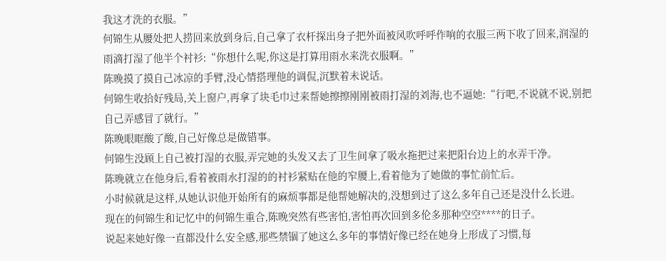我这才洗的衣服。”
何锦生从腰处把人捞回来放到身后,自己拿了衣杆探出身子把外面被风吹呼呼作响的衣服三两下收了回来,润湿的雨滴打湿了他半个衬衫:“你想什么呢,你这是打算用雨水来洗衣服啊。”
陈晚摸了摸自己冰凉的手臂,没心情搭理他的调侃,沉默着未说话。
何锦生收拾好残局,关上窗户,再拿了块毛巾过来帮她擦擦刚刚被雨打湿的刘海,也不逼她:“行吧,不说就不说,别把自己弄感冒了就行。”
陈晚眼眶酸了酸,自己好像总是做错事。
何锦生没顾上自己被打湿的衣服,弄完她的头发又去了卫生间拿了吸水拖把过来把阳台边上的水弄干净。
陈晚就立在他身后,看着被雨水打湿的的衬衫紧贴在他的窄腰上,看着他为了她做的事忙前忙后。
小时候就是这样,从她认识他开始所有的麻烦事都是他帮她解决的,没想到过了这么多年自己还是没什么长进。
现在的何锦生和记忆中的何锦生重合,陈晚突然有些害怕,害怕再次回到多伦多那种空空****的日子。
说起来她好像一直都没什么安全感,那些禁锢了她这么多年的事情好像已经在她身上形成了习惯,每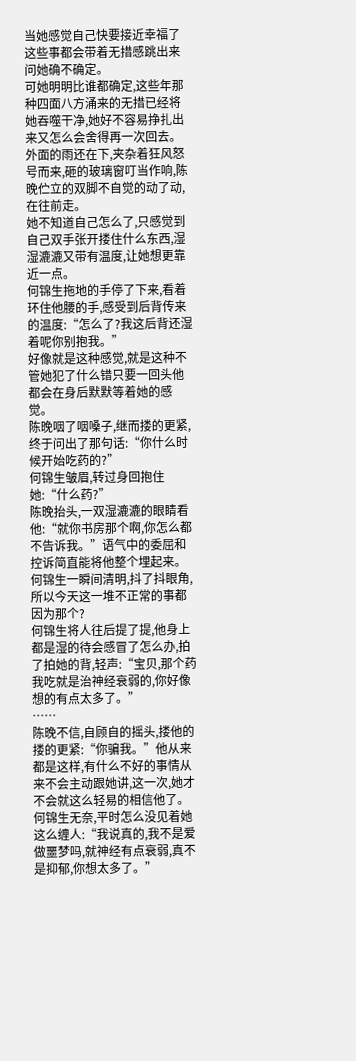当她感觉自己快要接近幸福了这些事都会带着无措感跳出来问她确不确定。
可她明明比谁都确定,这些年那种四面八方涌来的无措已经将她吞噬干净,她好不容易挣扎出来又怎么会舍得再一次回去。
外面的雨还在下,夹杂着狂风怒号而来,砸的玻璃窗叮当作响,陈晚伫立的双脚不自觉的动了动,在往前走。
她不知道自己怎么了,只感觉到自己双手张开搂住什么东西,湿湿漉漉又带有温度,让她想更靠近一点。
何锦生拖地的手停了下来,看着环住他腰的手,感受到后背传来的温度:“怎么了?我这后背还湿着呢你别抱我。”
好像就是这种感觉,就是这种不管她犯了什么错只要一回头他都会在身后默默等着她的感觉。
陈晚咽了咽嗓子,继而搂的更紧,终于问出了那句话:“你什么时候开始吃药的?”
何锦生皱眉,转过身回抱住她:“什么药?”
陈晚抬头,一双湿漉漉的眼睛看他:“就你书房那个啊,你怎么都不告诉我。”语气中的委屈和控诉简直能将他整个埋起来。
何锦生一瞬间清明,抖了抖眼角,所以今天这一堆不正常的事都因为那个?
何锦生将人往后提了提,他身上都是湿的待会感冒了怎么办,拍了拍她的背,轻声:“宝贝,那个药我吃就是治神经衰弱的,你好像想的有点太多了。”
……
陈晚不信,自顾自的摇头,搂他的搂的更紧:“你骗我。”他从来都是这样,有什么不好的事情从来不会主动跟她讲,这一次,她才不会就这么轻易的相信他了。
何锦生无奈,平时怎么没见着她这么缠人:“我说真的,我不是爱做噩梦吗,就神经有点衰弱,真不是抑郁,你想太多了。”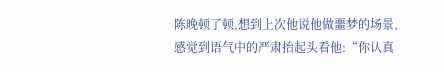陈晚顿了顿,想到上次他说他做噩梦的场景,感觉到语气中的严肃抬起头看他:“你认真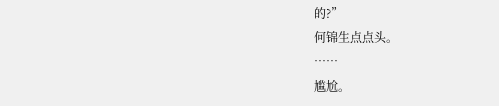的?”
何锦生点点头。
……
尴尬。